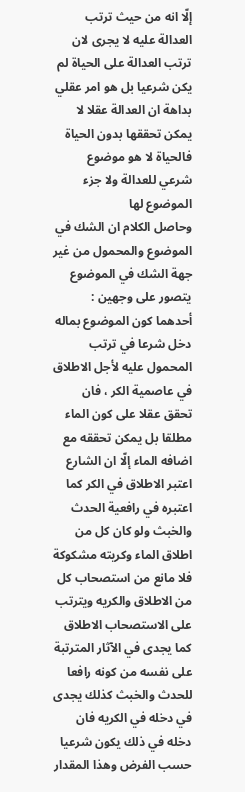إلّا انه من حيث ترتب العدالة عليه لا يجرى لان ترتب العدالة على الحياة لم يكن شرعيا بل هو امر عقلي بداهة ان العدالة عقلا لا يمكن تحققها بدون الحياة فالحياة لا هو موضوع شرعي للعدالة ولا جزء الموضوع لها
وحاصل الكلام ان الشك في الموضوع والمحمول من غير جهة الشك في الموضوع يتصور على وجهين :
أحدهما كون الموضوع بماله دخل شرعا في ترتب المحمول عليه لأجل الاطلاق في عاصمية الكر ، فان تحقق عقلا على كون الماء مطلقا بل يمكن تحققه مع اضافه الماء إلّا ان الشارع اعتبر الاطلاق في الكر كما اعتبره في رافعية الحدث والخبث ولو كان كل من اطلاق الماء وكريته مشكوكة فلا مانع من استصحاب كل من الاطلاق والكريه ويترتب على الاستصحاب الاطلاق كما يجدى في الآثار المترتبة على نفسه من كونه رافعا للحدث والخبث كذلك يجدى في دخله في الكريه فان دخله في ذلك يكون شرعيا حسب الفرض وهذا المقدار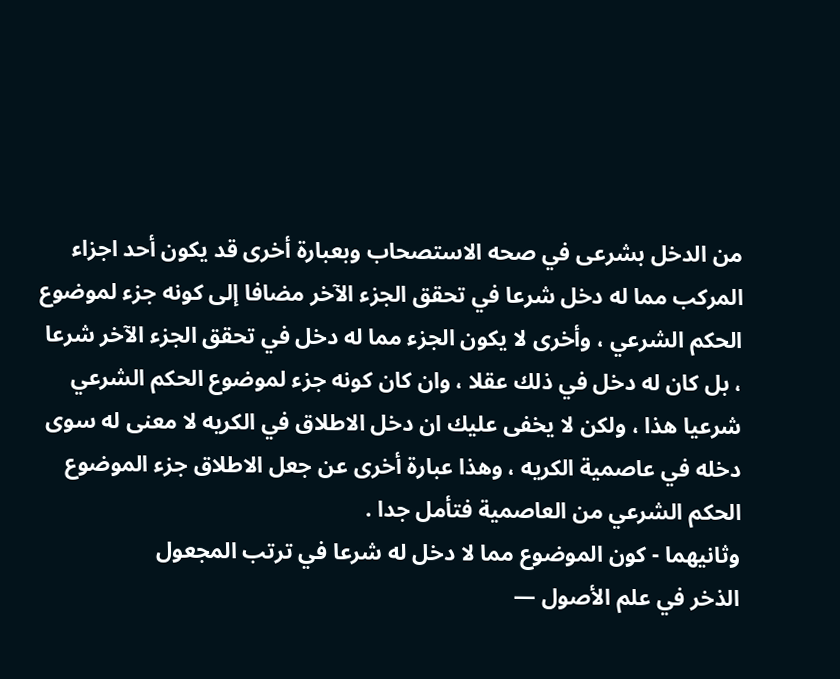من الدخل بشرعى في صحه الاستصحاب وبعبارة أخرى قد يكون أحد اجزاء المركب مما له دخل شرعا في تحقق الجزء الآخر مضافا إلى كونه جزء لموضوع الحكم الشرعي ، وأخرى لا يكون الجزء مما له دخل في تحقق الجزء الآخر شرعا ، بل كان له دخل في ذلك عقلا ، وان كان كونه جزء لموضوع الحكم الشرعي شرعيا هذا ، ولكن لا يخفى عليك ان دخل الاطلاق في الكريه لا معنى له سوى دخله في عاصمية الكريه ، وهذا عبارة أخرى عن جعل الاطلاق جزء الموضوع الحكم الشرعي من العاصمية فتأمل جدا .
وثانيهما - كون الموضوع مما لا دخل له شرعا في ترتب المجعول
الذخر في علم الأصول —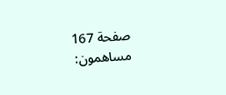صفحة 167
مساهمون: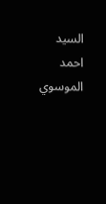السيد احمد الموسوي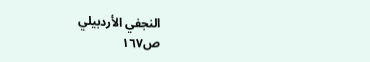النجفي الأردبيلي
ص١٦٧